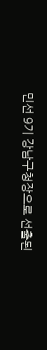민선 9기 강남구청장으로 선출된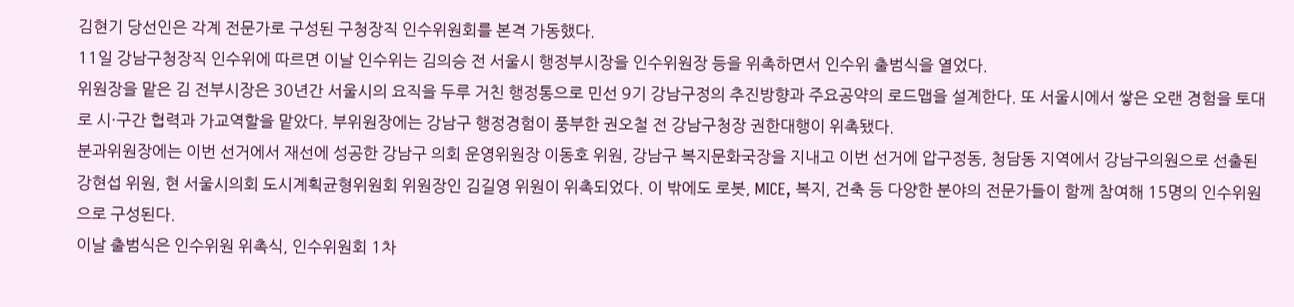김현기 당선인은 각계 전문가로 구성된 구청장직 인수위원회를 본격 가동했다.
11일 강남구청장직 인수위에 따르면 이날 인수위는 김의승 전 서울시 행정부시장을 인수위원장 등을 위촉하면서 인수위 출범식을 열었다.
위원장을 맡은 김 전부시장은 30년간 서울시의 요직을 두루 거친 행정통으로 민선 9기 강남구정의 추진방향과 주요공약의 로드맵을 설계한다. 또 서울시에서 쌓은 오랜 경험을 토대로 시·구간 협력과 가교역할을 맡았다. 부위원장에는 강남구 행정경험이 풍부한 권오철 전 강남구청장 권한대행이 위촉됐다.
분과위원장에는 이번 선거에서 재선에 성공한 강남구 의회 운영위원장 이동호 위원, 강남구 복지문화국장을 지내고 이번 선거에 압구정동, 청담동 지역에서 강남구의원으로 선출된 강현섭 위원, 현 서울시의회 도시계획균형위원회 위원장인 김길영 위원이 위촉되었다. 이 밖에도 로봇, MICE, 복지, 건축 등 다양한 분야의 전문가들이 함께 참여해 15명의 인수위원으로 구성된다.
이날 출범식은 인수위원 위촉식, 인수위원회 1차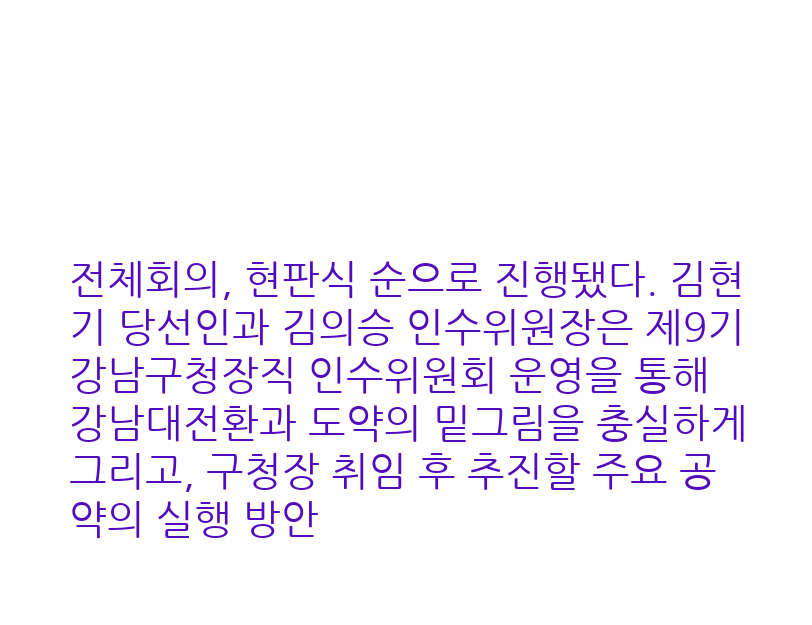전체회의, 현판식 순으로 진행됐다. 김현기 당선인과 김의승 인수위원장은 제9기 강남구청장직 인수위원회 운영을 통해 강남대전환과 도약의 밑그림을 충실하게 그리고, 구청장 취임 후 추진할 주요 공약의 실행 방안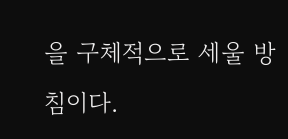을 구체적으로 세울 방침이다.